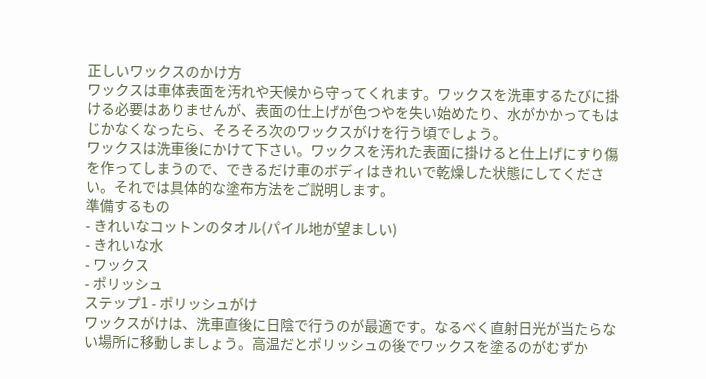正しいワックスのかけ方
ワックスは車体表面を汚れや天候から守ってくれます。ワックスを洗車するたびに掛ける必要はありませんが、表面の仕上げが色つやを失い始めたり、水がかかってもはじかなくなったら、そろそろ次のワックスがけを行う頃でしょう。
ワックスは洗車後にかけて下さい。ワックスを汚れた表面に掛けると仕上げにすり傷を作ってしまうので、できるだけ車のボディはきれいで乾燥した状態にしてください。それでは具体的な塗布方法をご説明します。
準備するもの
- きれいなコットンのタオル(パイル地が望ましい)
- きれいな水
- ワックス
- ポリッシュ
ステップ1 - ポリッシュがけ
ワックスがけは、洗車直後に日陰で行うのが最適です。なるべく直射日光が当たらない場所に移動しましょう。高温だとポリッシュの後でワックスを塗るのがむずか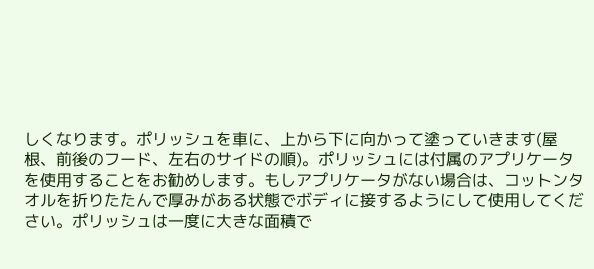しくなります。ポリッシュを車に、上から下に向かって塗っていきます(屋根、前後のフード、左右のサイドの順)。ポリッシュには付属のアプリケータを使用することをお勧めします。もしアプリケータがない場合は、コットンタオルを折りたたんで厚みがある状態でボディに接するようにして使用してください。ポリッシュは一度に大きな面積で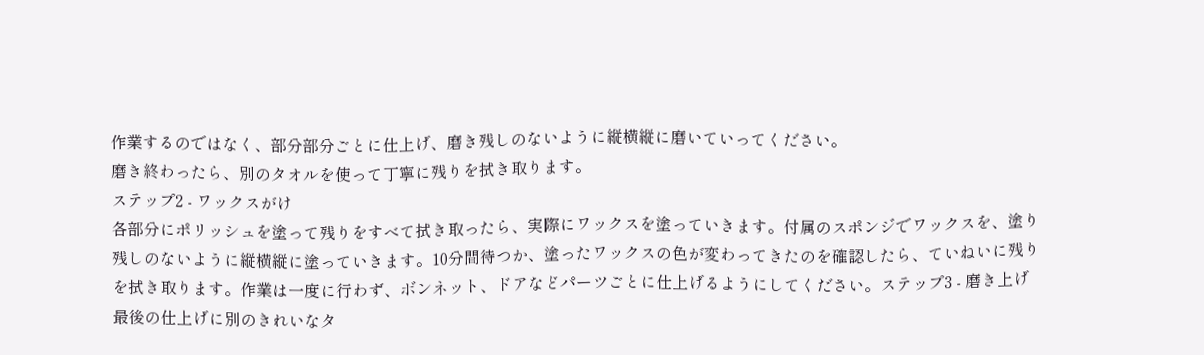作業するのではなく、部分部分ごとに仕上げ、磨き残しのないように縦横縦に磨いていってください。
磨き終わったら、別のタオルを使って丁寧に残りを拭き取ります。
ステップ2 - ワックスがけ
各部分にポリッシュを塗って残りをすべて拭き取ったら、実際にワックスを塗っていきます。付属のスポンジでワックスを、塗り残しのないように縦横縦に塗っていきます。10分間待つか、塗ったワックスの色が変わってきたのを確認したら、ていねいに残りを拭き取ります。作業は一度に行わず、ボンネット、ドアなどパーツごとに仕上げるようにしてください。ステップ3 - 磨き上げ
最後の仕上げに別のきれいなタ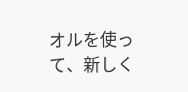オルを使って、新しく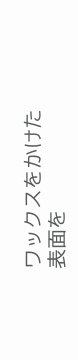ワックスをかけた表面を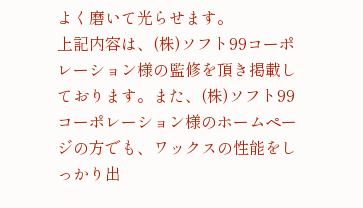よく磨いて光らせます。
上記内容は、(株)ソフト99コーポレーション様の監修を頂き掲載しております。また、(株)ソフト99コーポレーション様のホームページの方でも、ワックスの性能をしっかり出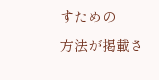すための
方法が掲載さ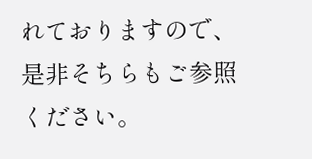れておりますので、是非そちらもご参照ください。